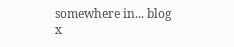somewhere in... blog
x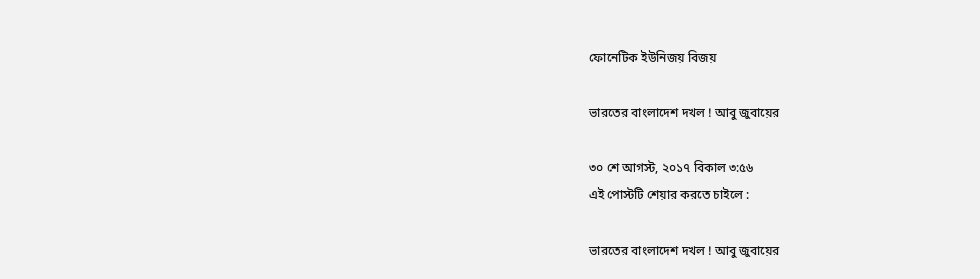ফোনেটিক ইউনিজয় বিজয়

ভারতের বাংলাদেশ দখল ! আবু জুবায়ের

৩০ শে আগস্ট, ২০১৭ বিকাল ৩:৫৬
এই পোস্টটি শেয়ার করতে চাইলে :

ভারতের বাংলাদেশ দখল ! আবু জুবায়ের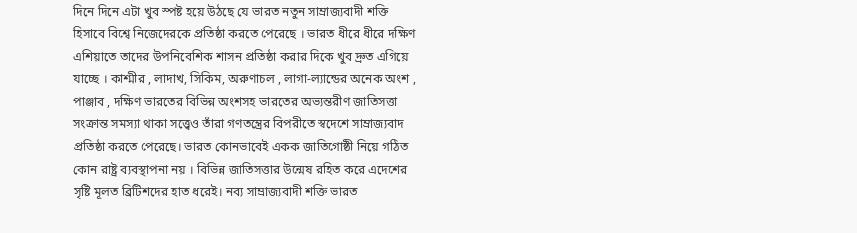দিনে দিনে এটা খুব স্পষ্ট হয়ে উঠছে যে ভারত নতুন সাম্রাজ্যবাদী শক্তি হিসাবে বিশ্বে নিজেদেরকে প্রতিষ্ঠা করতে পেরেছে । ভারত ধীরে ধীরে দক্ষিণ এশিয়াতে তাদের উপনিবেশিক শাসন প্রতিষ্ঠা করার দিকে খুব দ্রুত এগিয়ে যাচ্ছে । কাশ্মীর , লাদাখ, সিকিম, অরুণাচল , লাগা-ল্যান্ডের অনেক অংশ , পাঞ্জাব , দক্ষিণ ভারতের বিভিন্ন অংশসহ ভারতের অভ্যন্তরীণ জাতিসত্তা সংক্রান্ত সমস্যা থাকা সত্ত্বেও তাঁরা গণতন্ত্রের বিপরীতে স্বদেশে সাম্রাজ্যবাদ প্রতিষ্ঠা করতে পেরেছে। ভারত কোনভাবেই একক জাতিগোষ্ঠী নিয়ে গঠিত কোন রাষ্ট্র ব্যবস্থাপনা নয় । বিভিন্ন জাতিসত্তার উন্মেষ রহিত করে এদেশের সৃষ্টি মূলত ব্রিটিশদের হাত ধরেই। নব্য সাম্রাজ্যবাদী শক্তি ভারত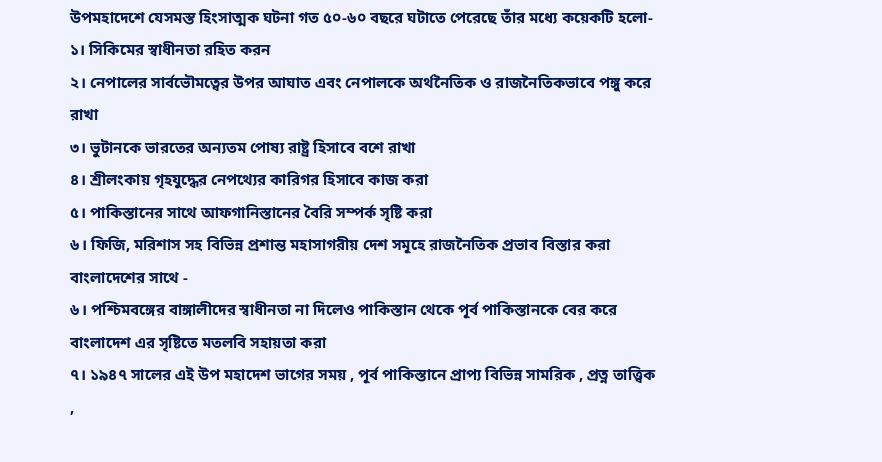উপমহাদেশে যেসমস্ত হিংসাত্মক ঘটনা গত ৫০-৬০ বছরে ঘটাতে পেরেছে তাঁর মধ্যে কয়েকটি হলো-
১। সিকিমের স্বাধীনতা রহিত করন
২। নেপালের সার্বভৌমত্বের উপর আঘাত এবং নেপালকে অর্থনৈতিক ও রাজনৈতিকভাবে পঙ্গু করে রাখা
৩। ভুটানকে ভারতের অন্যতম পোষ্য রাষ্ট্র হিসাবে বশে রাখা
৪। শ্রীলংকায় গৃহযুদ্ধের নেপথ্যের কারিগর হিসাবে কাজ করা
৫। পাকিস্তানের সাথে আফগানিস্তানের বৈরি সম্পর্ক সৃষ্টি করা
৬। ফিজি, মরিশাস সহ বিভিন্ন প্রশান্ত মহাসাগরীয় দেশ সমূহে রাজনৈতিক প্রভাব বিস্তার করা
বাংলাদেশের সাথে -
৬। পশ্চিমবঙ্গের বাঙ্গালীদের স্বাধীনতা না দিলেও পাকিস্তান থেকে পূর্ব পাকিস্তানকে বের করে বাংলাদেশ এর সৃষ্টিতে মতলবি সহায়তা করা
৭। ১৯৪৭ সালের এই উপ মহাদেশ ভাগের সময় , পূর্ব পাকিস্তানে প্রাপ্য বিভিন্ন সামরিক , প্রত্ন তাত্ত্বিক ,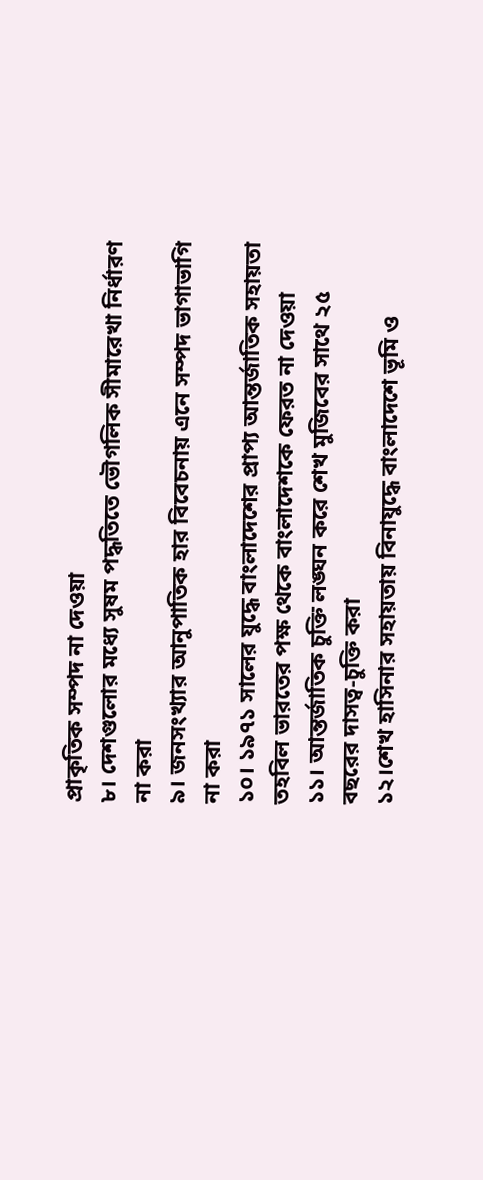প্রাকৃতিক সম্পদ না দেওয়া
৮। দেশগুলোর মধ্যে সুষম পদ্ধতিতে ভৌগলিক সীমারেখা নির্ধারণ না করা
৯। জনসংখ্যার আনুপাতিক হার বিবেচনায় এনে সম্পদ ভাগাভাগি না করা
১০। ১৯৭১ সালের যুদ্ধে বাংলাদেশের প্রাপ্য আন্তর্জাতিক সহায়তা তহবিল ভারতের পক্ষ থেকে বাংলাদেশকে ফেরত না দেওয়া
১১। আন্তর্জাতিক চুক্তি লঙ্ঘন করে শেখ মুজিবের সাথে ২৫ বছরের দাসত্ব-চুক্তি করা
১২।শেখ হাসিনার সহায়তায় বিনাযুদ্ধে বাংলাদেশে ভূমি ও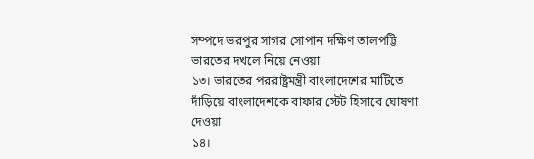সম্পদে ভরপুর সাগর সোপান দক্ষিণ তালপট্টি ভারতের দখলে নিয়ে নেওয়া
১৩। ভারতের পররাষ্ট্রমন্ত্রী বাংলাদেশের মাটিতে দাঁড়িয়ে বাংলাদেশকে বাফার স্টেট হিসাবে ঘোষণা দেওয়া
১৪।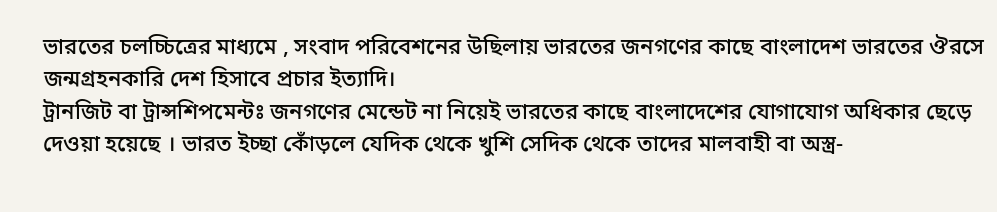ভারতের চলচ্চিত্রের মাধ্যমে , সংবাদ পরিবেশনের উছিলায় ভারতের জনগণের কাছে বাংলাদেশ ভারতের ঔরসে জন্মগ্রহনকারি দেশ হিসাবে প্রচার ইত্যাদি।
ট্রানজিট বা ট্রান্সশিপমেন্টঃ জনগণের মেন্ডেট না নিয়েই ভারতের কাছে বাংলাদেশের যোগাযোগ অধিকার ছেড়ে দেওয়া হয়েছে । ভারত ইচ্ছা কোঁড়লে যেদিক থেকে খুশি সেদিক থেকে তাদের মালবাহী বা অস্ত্র-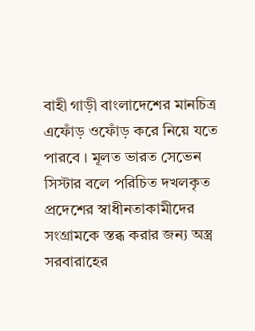বাহী গাড়ী বাংলাদেশের মানচিত্র এফোঁড় ওফোঁড় করে নিয়ে যতে পারবে । মূলত ভারত সেভেন সিস্টার বলে পরিচিত দখলকৃত প্রদেশের স্বাধীনতাকামীদের সংগ্রামকে স্তব্ধ করার জন্য অস্ত্র সরবারাহের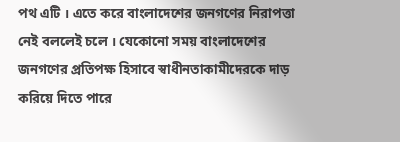পথ এটি । এতে করে বাংলাদেশের জনগণের নিরাপত্তা নেই বললেই চলে । যেকোনো সময় বাংলাদেশের জনগণের প্রতিপক্ষ হিসাবে স্বাধীনতাকামীদেরকে দাড় করিয়ে দিতে পারে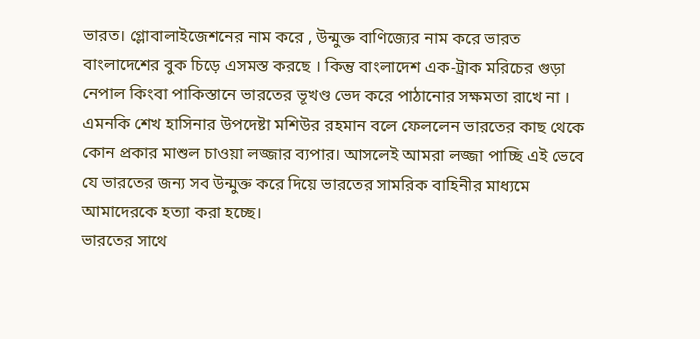ভারত। গ্লোবালাইজেশনের নাম করে , উন্মুক্ত বাণিজ্যের নাম করে ভারত বাংলাদেশের বুক চিড়ে এসমস্ত করছে । কিন্তু বাংলাদেশ এক-ট্রাক মরিচের গুড়া নেপাল কিংবা পাকিস্তানে ভারতের ভূখণ্ড ভেদ করে পাঠানোর সক্ষমতা রাখে না । এমনকি শেখ হাসিনার উপদেষ্টা মশিউর রহমান বলে ফেললেন ভারতের কাছ থেকে কোন প্রকার মাশুল চাওয়া লজ্জার ব্যপার। আসলেই আমরা লজ্জা পাচ্ছি এই ভেবে যে ভারতের জন্য সব উন্মুক্ত করে দিয়ে ভারতের সামরিক বাহিনীর মাধ্যমে আমাদেরকে হত্যা করা হচ্ছে।
ভারতের সাথে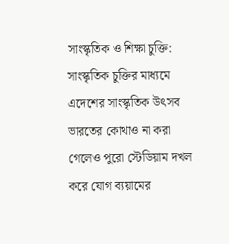সাংস্কৃতিক ও শিক্ষা চুক্তি:
সাংস্কৃতিক চুক্তির মাধ্যমে এদেশের সাংস্কৃতিক উৎসব ভারতের কোথাও না করা গেলেও পুরো স্টেডিয়াম দখল করে যোগ ব্যয়ামের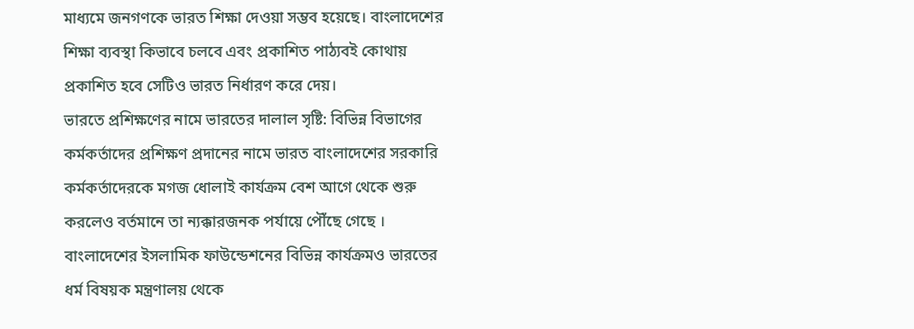মাধ্যমে জনগণকে ভারত শিক্ষা দেওয়া সম্ভব হয়েছে। বাংলাদেশের শিক্ষা ব্যবস্থা কিভাবে চলবে এবং প্রকাশিত পাঠ্যবই কোথায় প্রকাশিত হবে সেটিও ভারত নির্ধারণ করে দেয়।
ভারতে প্রশিক্ষণের নামে ভারতের দালাল সৃষ্টি: বিভিন্ন বিভাগের কর্মকর্তাদের প্রশিক্ষণ প্রদানের নামে ভারত বাংলাদেশের সরকারি কর্মকর্তাদেরকে মগজ ধোলাই কার্যক্রম বেশ আগে থেকে শুরু করলেও বর্তমানে তা ন্যক্কারজনক পর্যায়ে পৌঁছে গেছে । বাংলাদেশের ইসলামিক ফাউন্ডেশনের বিভিন্ন কার্যক্রমও ভারতের ধর্ম বিষয়ক মন্ত্রণালয় থেকে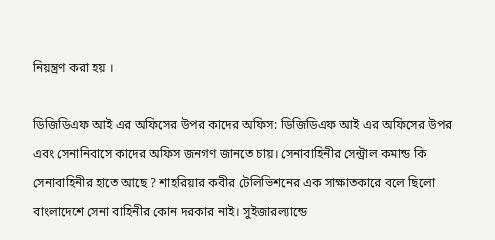নিয়ন্ত্রণ করা হয় ।

ডিজিডিএফ আই এর অফিসের উপর কাদের অফিস: ডিজিডিএফ আই এর অফিসের উপর এবং সেনানিবাসে কাদের অফিস জনগণ জানতে চায়। সেনাবাহিনীর সেন্ট্রাল কমান্ড কি সেনাবাহিনীর হাতে আছে ? শাহরিয়ার কবীর টেলিভিশনের এক সাক্ষাতকারে বলে ছিলো বাংলাদেশে সেনা বাহিনীর কোন দরকার নাই। সুইজারল্যান্ডে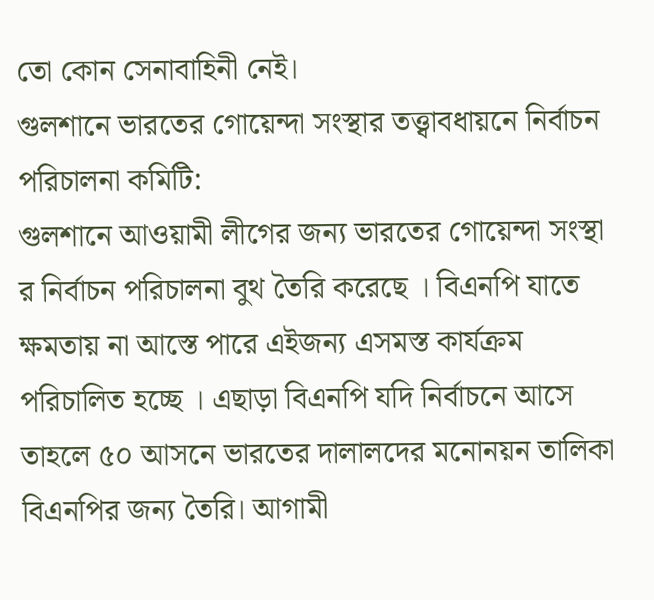তো কোন সেনাবাহিনী নেই।
গুলশানে ভারতের গোয়েন্দা সংস্থার তত্ত্বাবধায়নে নির্বাচন পরিচালনা কমিটি:
গুলশানে আওয়ামী লীগের জন্য ভারতের গোয়েন্দা সংস্থা র নির্বাচন পরিচালনা বুথ তৈরি করেছে । বিএনপি যাতে ক্ষমতায় না আস্তে পারে এইজন্য এসমস্ত কার্যক্রম পরিচালিত হচ্ছে । এছাড়া বিএনপি যদি নির্বাচনে আসে তাহলে ৫০ আসনে ভারতের দালালদের মনোনয়ন তালিকা বিএনপির জন্য তৈরি। আগামী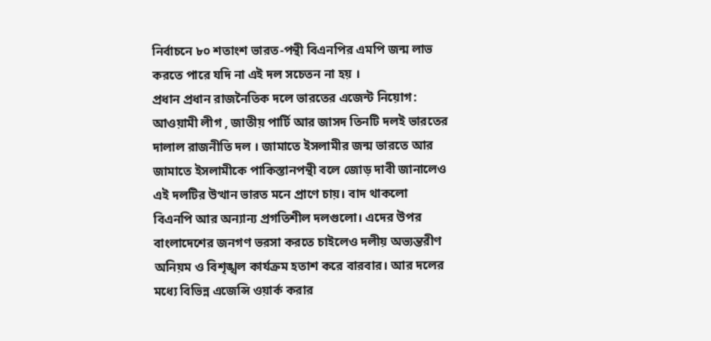নির্বাচনে ৮০ শতাংশ ভারত-পন্থী বিএনপির এমপি জন্ম লাভ করতে পারে যদি না এই দল সচেতন না হয় ।
প্রধান প্রধান রাজনৈতিক দলে ভারতের এজেন্ট নিয়োগ: আওয়ামী লীগ , জাতীয় পার্টি আর জাসদ তিনটি দলই ভারতের দালাল রাজনীতি দল । জামাতে ইসলামীর জন্ম ভারতে আর জামাতে ইসলামীকে পাকিস্তানপন্থী বলে জোড় দাবী জানালেও এই দলটির উত্থান ভারত মনে প্রাণে চায়। বাদ থাকলো বিএনপি আর অন্যান্য প্রগতিশীল দলগুলো। এদের উপর বাংলাদেশের জনগণ ভরসা করতে চাইলেও দলীয় অভ্যন্তরীণ অনিয়ম ও বিশৃঙ্খল কার্যক্রম হতাশ করে বারবার। আর দলের মধ্যে বিভিন্ন এজেন্সি ওয়ার্ক করার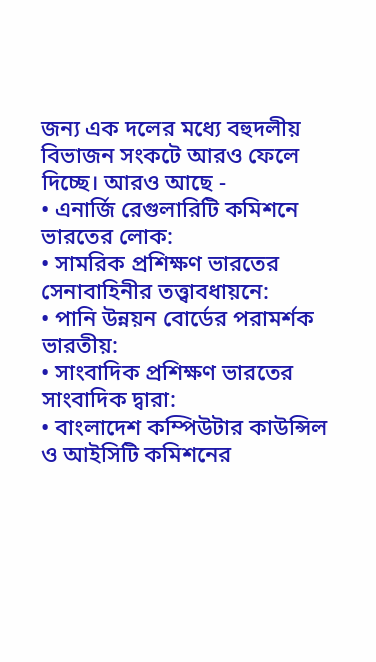জন্য এক দলের মধ্যে বহুদলীয় বিভাজন সংকটে আরও ফেলে দিচ্ছে। আরও আছে -
• এনার্জি রেগুলারিটি কমিশনে ভারতের লোক:
• সামরিক প্রশিক্ষণ ভারতের সেনাবাহিনীর তত্ত্বাবধায়নে:
• পানি উন্নয়ন বোর্ডের পরামর্শক ভারতীয়:
• সাংবাদিক প্রশিক্ষণ ভারতের সাংবাদিক দ্বারা:
• বাংলাদেশ কম্পিউটার কাউন্সিল ও আইসিটি কমিশনের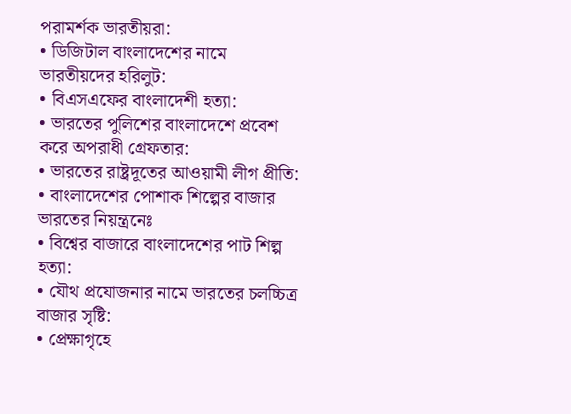পরামর্শক ভারতীয়রা:
• ডিজিটাল বাংলাদেশের নামে ভারতীয়দের হরিলুট:
• বিএসএফের বাংলাদেশী হত্যা:
• ভারতের পুলিশের বাংলাদেশে প্রবেশ করে অপরাধী গ্রেফতার:
• ভারতের রাষ্ট্রদূতের আওয়ামী লীগ প্রীতি:
• বাংলাদেশের পোশাক শিল্পের বাজার ভারতের নিয়ন্ত্রনেঃ
• বিশ্বের বাজারে বাংলাদেশের পাট শিল্প হত্যা:
• যৌথ প্রযোজনার নামে ভারতের চলচ্চিত্র বাজার সৃষ্টি:
• প্রেক্ষাগৃহে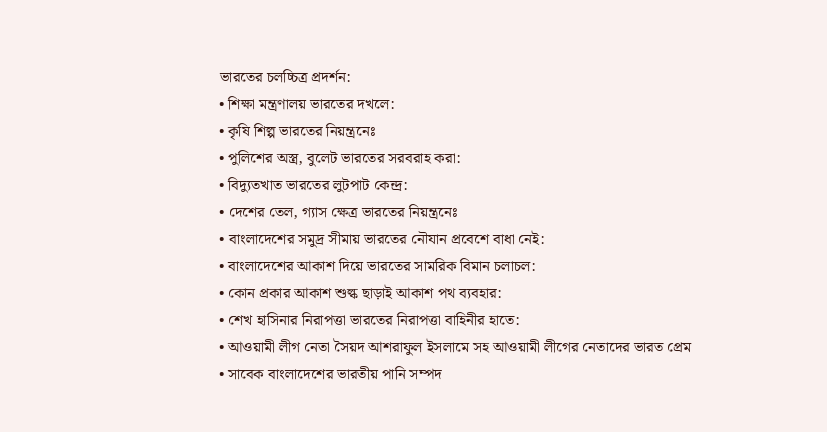ভারতের চলচ্চিত্র প্রদর্শন:
• শিক্ষা মন্ত্রণালয় ভারতের দখলে:
• কৃষি শিল্প ভারতের নিয়ন্ত্রনেঃ
• পুলিশের অস্ত্র, বুলেট ভারতের সরবরাহ করা:
• বিদ্যুতখাত ভারতের লুটপাট কেন্দ্র:
• দেশের তেল, গ্যাস ক্ষেত্র ভারতের নিয়ন্ত্রনেঃ
• বাংলাদেশের সমুদ্র সীমায় ভারতের নৌযান প্রবেশে বাধা নেই:
• বাংলাদেশের আকাশ দিয়ে ভারতের সামরিক বিমান চলাচল:
• কোন প্রকার আকাশ শুল্ক ছাড়াই আকাশ পথ ব্যবহার:
• শেখ হাসিনার নিরাপত্তা ভারতের নিরাপত্তা বাহিনীর হাতে:
• আওয়ামী লীগ নেতা সৈয়দ আশরাফুল ইসলামে সহ আওয়ামী লীগের নেতাদের ভারত প্রেম
• সাবেক বাংলাদেশের ভারতীয় পানি সম্পদ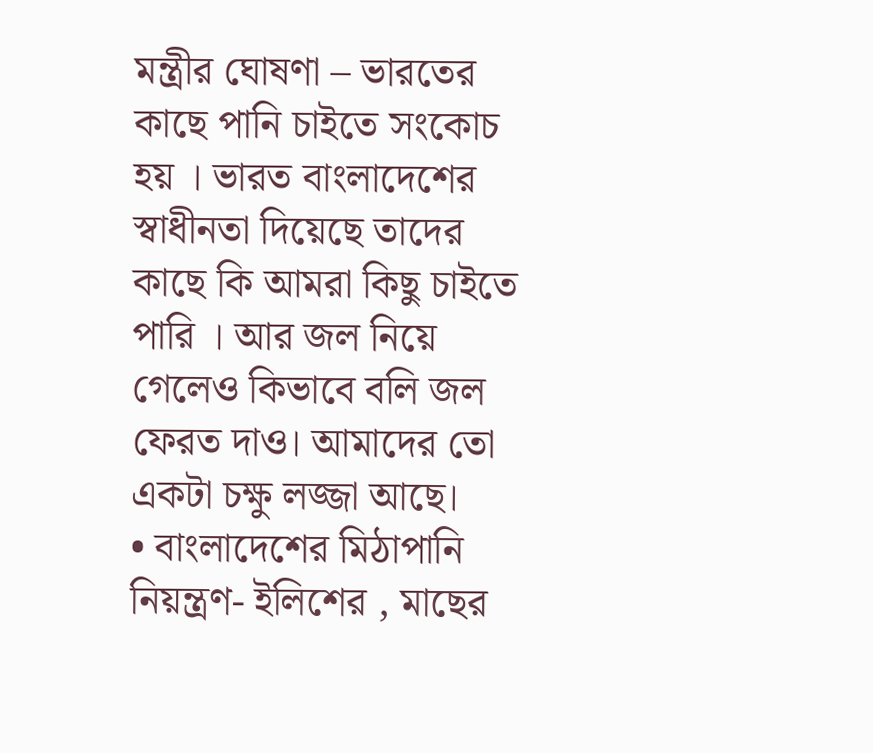মন্ত্রীর ঘোষণা – ভারতের কাছে পানি চাইতে সংকোচ হয় । ভারত বাংলাদেশের স্বাধীনতা দিয়েছে তাদের কাছে কি আমরা কিছু চাইতে পারি । আর জল নিয়ে গেলেও কিভাবে বলি জল ফেরত দাও। আমাদের তো একটা চক্ষু লজ্জা আছে।
• বাংলাদেশের মিঠাপানি নিয়ন্ত্রণ- ইলিশের , মাছের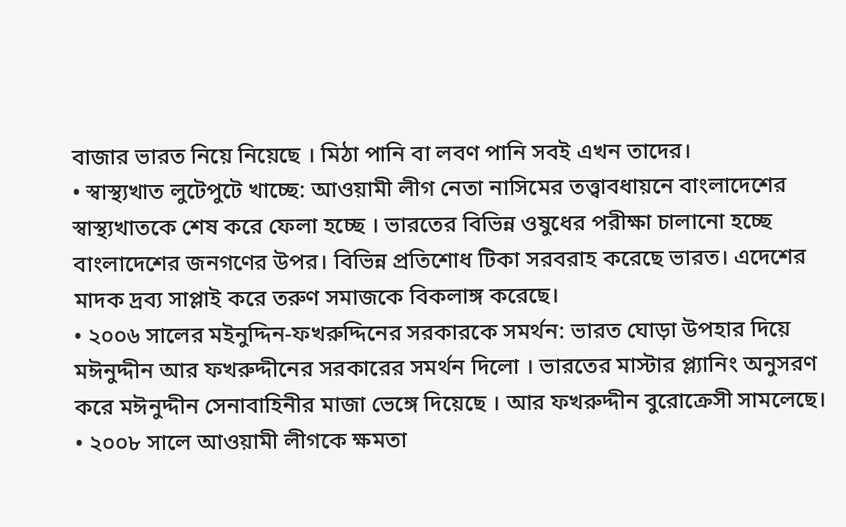বাজার ভারত নিয়ে নিয়েছে । মিঠা পানি বা লবণ পানি সবই এখন তাদের।
• স্বাস্থ্যখাত লুটেপুটে খাচ্ছে: আওয়ামী লীগ নেতা নাসিমের তত্ত্বাবধায়নে বাংলাদেশের স্বাস্থ্যখাতকে শেষ করে ফেলা হচ্ছে । ভারতের বিভিন্ন ওষুধের পরীক্ষা চালানো হচ্ছে বাংলাদেশের জনগণের উপর। বিভিন্ন প্রতিশোধ টিকা সরবরাহ করেছে ভারত। এদেশের মাদক দ্রব্য সাপ্লাই করে তরুণ সমাজকে বিকলাঙ্গ করেছে।
• ২০০৬ সালের মইনুদ্দিন-ফখরুদ্দিনের সরকারকে সমর্থন: ভারত ঘোড়া উপহার দিয়ে মঈনুদ্দীন আর ফখরুদ্দীনের সরকারের সমর্থন দিলো । ভারতের মাস্টার প্ল্যানিং অনুসরণ করে মঈনুদ্দীন সেনাবাহিনীর মাজা ভেঙ্গে দিয়েছে । আর ফখরুদ্দীন বুরোক্রেসী সামলেছে।
• ২০০৮ সালে আওয়ামী লীগকে ক্ষমতা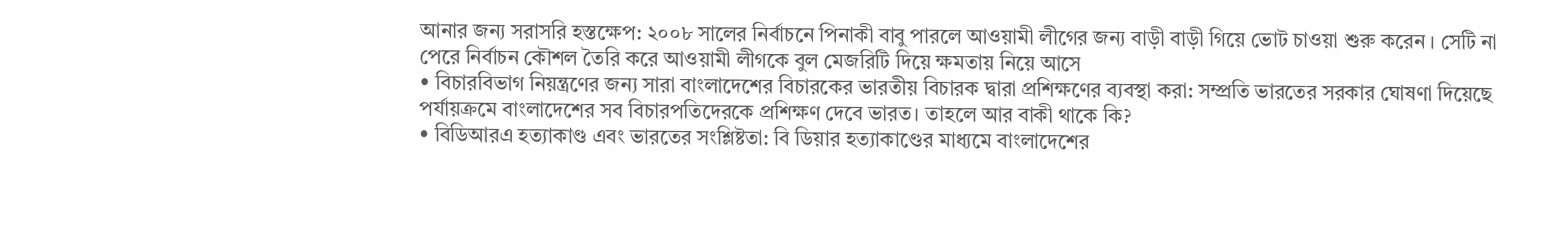আনার জন্য সরাসরি হস্তক্ষেপ: ২০০৮ সালের নির্বাচনে পিনাকী বাবু পারলে আওয়ামী লীগের জন্য বাড়ী বাড়ী গিয়ে ভোট চাওয়া শুরু করেন । সেটি না পেরে নির্বাচন কৌশল তৈরি করে আওয়ামী লীগকে বুল মেজরিটি দিয়ে ক্ষমতায় নিয়ে আসে
• বিচারবিভাগ নিয়ন্ত্রণের জন্য সারা বাংলাদেশের বিচারকের ভারতীয় বিচারক দ্বারা প্রশিক্ষণের ব্যবস্থা করা: সম্প্রতি ভারতের সরকার ঘোষণা দিয়েছে পর্যায়ক্রমে বাংলাদেশের সব বিচারপতিদেরকে প্রশিক্ষণ দেবে ভারত। তাহলে আর বাকী থাকে কি?
• বিডিআরএ হত্যাকাণ্ড এবং ভারতের সংশ্লিষ্টতা: বি ডিয়ার হত্যাকাণ্ডের মাধ্যমে বাংলাদেশের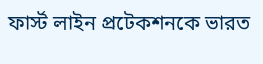ফার্স্ট লাইন প্রটেকশনকে ভারত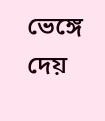ভেঙ্গে দেয়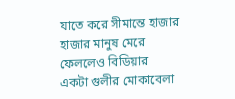যাতে করে সীমান্তে হাজার হাজার মানুষ মেরে ফেললেও বিডিয়ার একটা গুলীর মোকাবেলা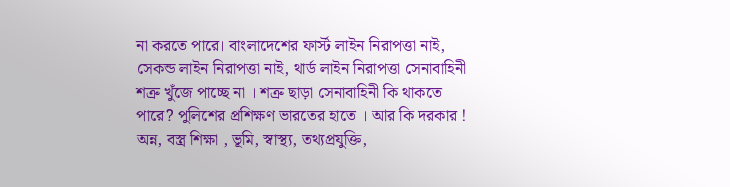না করতে পারে। বাংলাদেশের ফার্স্ট লাইন নিরাপত্তা নাই, সেকন্ড লাইন নিরাপত্তা নাই, থার্ড লাইন নিরাপত্তা সেনাবাহিনী শত্রু খুঁজে পাচ্ছে না । শত্রু ছাড়া সেনাবাহিনী কি থাকতে পারে? পুলিশের প্রশিক্ষণ ভারতের হাতে । আর কি দরকার ! অন্ন, বস্ত্র শিক্ষা , ভূমি, স্বাস্থ্য, তথ্যপ্রযুক্তি,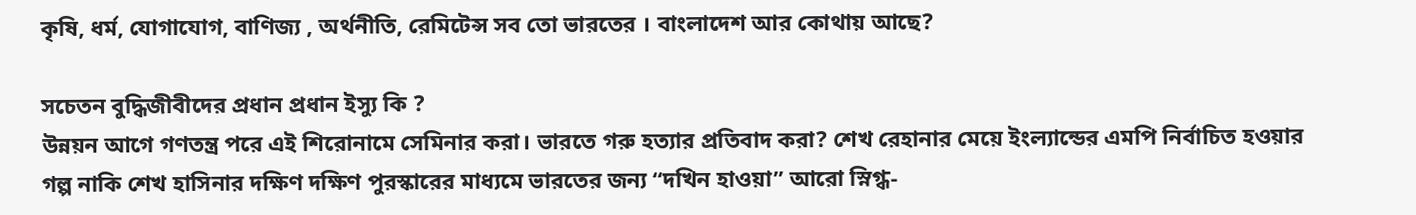কৃষি, ধর্ম, যোগাযোগ, বাণিজ্য , অর্থনীতি, রেমিটেন্স সব তো ভারতের । বাংলাদেশ আর কোথায় আছে?

সচেতন বুদ্ধিজীবীদের প্রধান প্রধান ইস্যু কি ?
উন্নয়ন আগে গণতন্ত্র পরে এই শিরোনামে সেমিনার করা। ভারতে গরু হত্যার প্রতিবাদ করা? শেখ রেহানার মেয়ে ইংল্যান্ডের এমপি নির্বাচিত হওয়ার গল্প নাকি শেখ হাসিনার দক্ষিণ দক্ষিণ পুরস্কারের মাধ্যমে ভারতের জন্য “দখিন হাওয়া” আরো স্নিগ্ধ-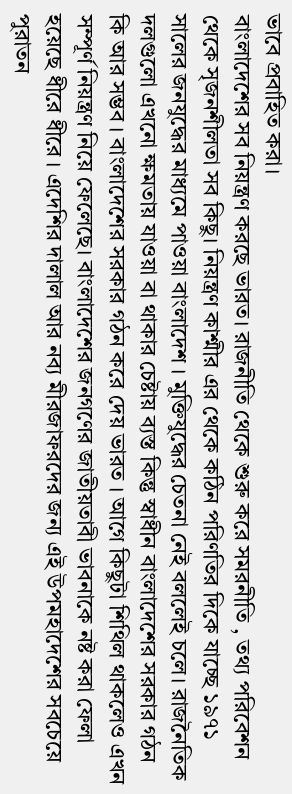ভাবে প্রবাহিত করা।
বাংলাদেশের সব নিয়ন্ত্রণ করছে ভারত। রাজনীতি থেকে শুরু করে সমরনীতি , তথ্য পরিবেশন থেকে সৃজনশীলতা সব কিছু। নিয়ন্ত্রণ কাশ্মীর এর থেকে কঠিন পরিণতির দিকে যাচ্ছে ১৯৭১ সালের জনযুদ্ধের মাধ্যমে পাওয়া বাংলাদেশ । মুক্তিযুদ্ধের চেতনা নেই বললেই চলে। রাজনৈতিক দলগুলো এখনো ক্ষমতায় যাওয়া বা থাকার চেষ্টায় ব্যস্ত কিন্তু স্বাধীন বাংলাদেশের সরকার গঠন কি আর সম্ভব । বাংলাদেশের সরকার গঠন করে দেয় ভারত । আগে কিছুটা শিথিল থাকলেও এখন সম্পূর্ণ নিয়ন্ত্রণ নিয়ে ফেলেছে। বাংলাদেশের জনগণের জাতীয়তাবী ভাবনাকে নষ্ট করা ফেলা হয়েছে ধীরে ধীরে । এদেশির দালাল আর নব্য মীরজাফরদের জন্য এই উপমহাদেশের সবচেয়ে পুরাতন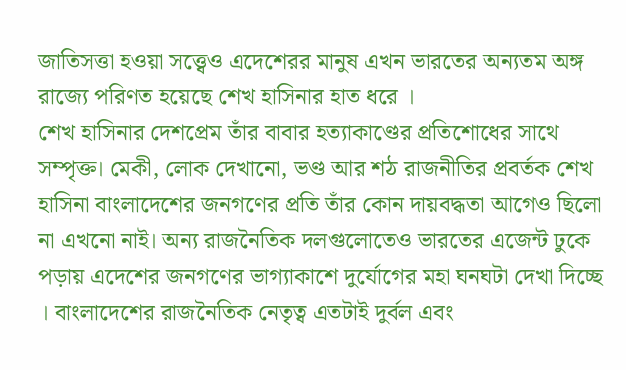জাতিসত্তা হওয়া সত্ত্বেও এদেশেরর মানুষ এখন ভারতের অন্যতম অঙ্গ রাজ্যে পরিণত হয়েছে শেখ হাসিনার হাত ধরে ।
শেখ হাসিনার দেশপ্রেম তাঁর বাবার হত্যাকাণ্ডের প্রতিশোধের সাথে সম্পৃক্ত। মেকী, লোক দেখানো, ভণ্ড আর শঠ রাজনীতির প্রবর্তক শেখ হাসিনা বাংলাদেশের জনগণের প্রতি তাঁর কোন দায়বদ্ধতা আগেও ছিলো না এখনো নাই। অন্য রাজনৈতিক দলগুলোতেও ভারতের এজেন্ট ঢুকে পড়ায় এদেশের জনগণের ভাগ্যাকাশে দুর্যোগের মহা ঘনঘটা দেখা দিচ্ছে । বাংলাদেশের রাজনৈতিক নেতৃত্ব এতটাই দুর্বল এবং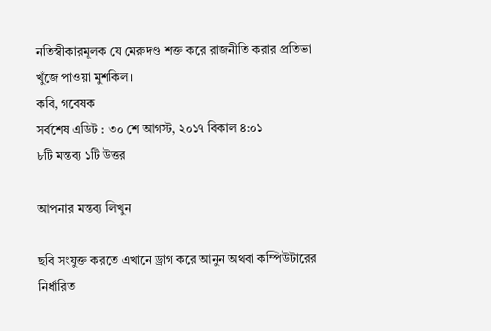নতিস্বীকারমূলক যে মেরুদণ্ড শক্ত করে রাজনীতি করার প্রতিভা খুঁজে পাওয়া মুশকিল।
কবি, গবেষক
সর্বশেষ এডিট : ৩০ শে আগস্ট, ২০১৭ বিকাল ৪:০১
৮টি মন্তব্য ১টি উত্তর

আপনার মন্তব্য লিখুন

ছবি সংযুক্ত করতে এখানে ড্রাগ করে আনুন অথবা কম্পিউটারের নির্ধারিত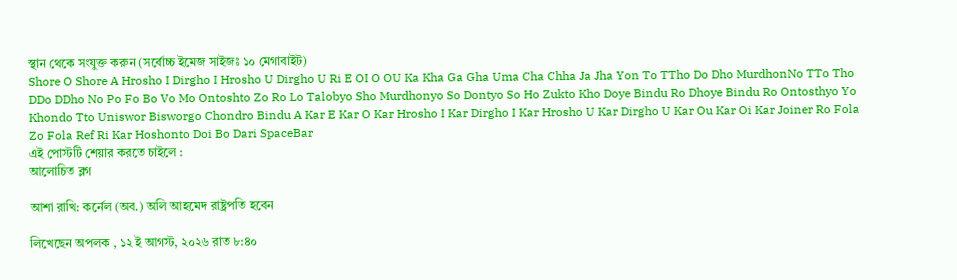স্থান থেকে সংযুক্ত করুন (সর্বোচ্চ ইমেজ সাইজঃ ১০ মেগাবাইট)
Shore O Shore A Hrosho I Dirgho I Hrosho U Dirgho U Ri E OI O OU Ka Kha Ga Gha Uma Cha Chha Ja Jha Yon To TTho Do Dho MurdhonNo TTo Tho DDo DDho No Po Fo Bo Vo Mo Ontoshto Zo Ro Lo Talobyo Sho Murdhonyo So Dontyo So Ho Zukto Kho Doye Bindu Ro Dhoye Bindu Ro Ontosthyo Yo Khondo Tto Uniswor Bisworgo Chondro Bindu A Kar E Kar O Kar Hrosho I Kar Dirgho I Kar Hrosho U Kar Dirgho U Kar Ou Kar Oi Kar Joiner Ro Fola Zo Fola Ref Ri Kar Hoshonto Doi Bo Dari SpaceBar
এই পোস্টটি শেয়ার করতে চাইলে :
আলোচিত ব্লগ

আশা রাখি: কর্নেল (অব.) অলি আহমেদ রাষ্ট্রপতি হবেন

লিখেছেন অপলক , ১২ ই আগস্ট, ২০২৬ রাত ৮:৪০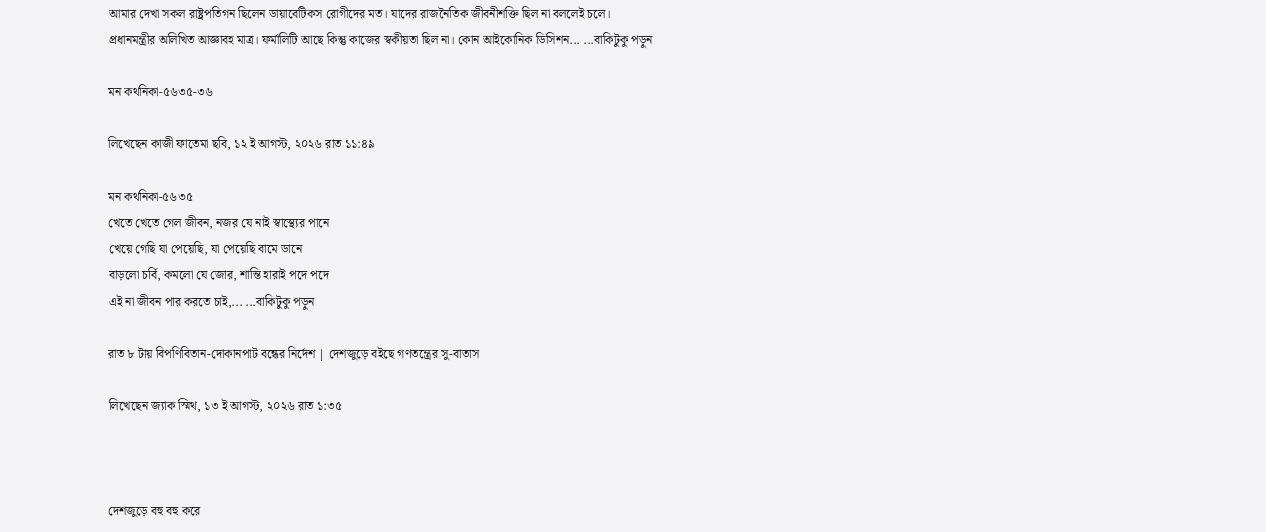আমার দেখা সকল রাষ্ট্রপতিগন ছিলেন ডায়াবেটিকস রোগীদের মত। যাদের রাজনৈতিক জীবনীশক্তি ছিল না বললেই চলে। প্রধানমন্ত্রীর অলিখিত আজ্ঞাবহ মাত্র। ফর্মালিটি আছে কিন্তু কাজের স্বকীয়তা ছিল না। কোন আইকোনিক ডিসিশন... ...বাকিটুকু পড়ুন

মন কথনিকা-৫৬৩৫-৩৬

লিখেছেন কাজী ফাতেমা ছবি, ১২ ই আগস্ট, ২০২৬ রাত ১১:৪৯

মন কথনিকা-৫৬৩৫
খেতে খেতে গেল জীবন, নজর যে নাই স্বাস্থ্যের পানে
খেয়ে গেছি যা পেয়েছি, যা পেয়েছি বামে ডানে
বাড়লো চর্বি, কমলো যে জোর, শান্তি হারাই পদে পদে
এই না জীবন পার করতে চাই,... ...বাকিটুকু পড়ুন

রাত ৮ টায় বিপণিবিতান-দোকানপাট বন্ধের নির্দেশ | দেশজুড়ে বইছে গণতন্ত্রের সু-বাতাস

লিখেছেন জ্যাক স্মিথ, ১৩ ই আগস্ট, ২০২৬ রাত ১:৩৫



দেশজুড়ে বহু বহু করে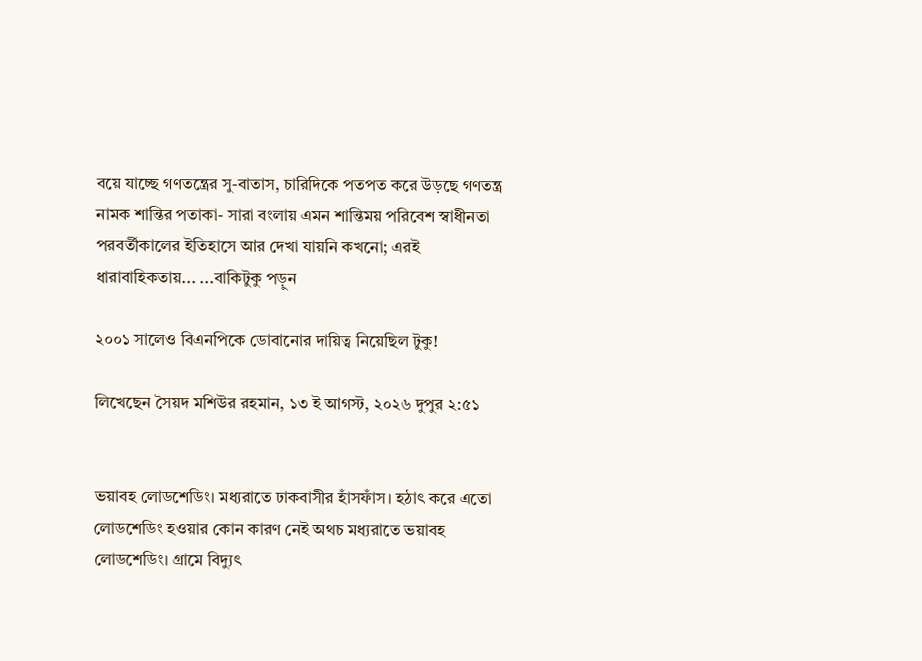বয়ে যাচ্ছে গণতন্ত্রের সু-বাতাস, চারিদিকে পতপত করে উড়ছে গণতন্ত্র নামক শান্তির পতাকা- সারা বংলায় এমন শান্তিময় পরিবেশ স্বাধীনতা পরবর্তীকালের ইতিহাসে আর দেখা যায়নি কখনো; এরই ধারাবাহিকতায়... ...বাকিটুকু পড়ুন

২০০১ সালেও বিএনপিকে ডোবানোর দায়িত্ব নিয়েছিল টুকু!

লিখেছেন সৈয়দ মশিউর রহমান, ১৩ ই আগস্ট, ২০২৬ দুপুর ২:৫১


ভয়াবহ লোডশেডিং। মধ্যরাতে ঢাকবাসীর হাঁসফাঁস। হঠাৎ করে এতো লোডশেডিং হওয়ার কোন কারণ নেই অথচ মধ্যরাতে ভয়াবহ লোডশেডিং। গ্রামে বিদ্যুৎ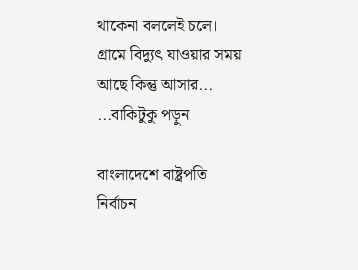থাকেনা বললেই চলে। গ্রামে বিদ্যুৎ যাওয়ার সময় আছে কিন্তু আসার... ...বাকিটুকু পড়ুন

বাংলাদেশে বাষ্ট্রপতি নির্বাচন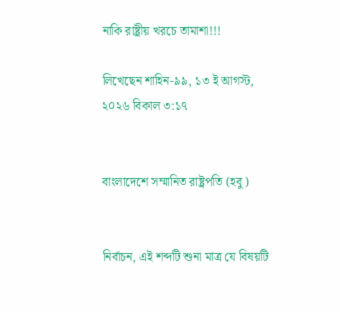নাকি রাষ্ট্রীয় খরচে তামাশা!!!

লিখেছেন শাহিন-৯৯, ১৩ ই আগস্ট, ২০২৬ বিকাল ৩:১৭


বাংলাদেশে সম্মানিত রাষ্ট্রপতি (হবু)


নির্বাচন, এই শব্দটি শুনা মাত্র যে বিষয়টি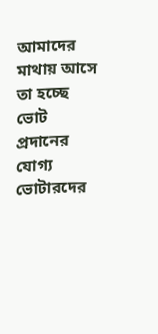আমাদের মাথায় আসে তা হচ্ছে ভোট প্রদানের যোগ্য ভোটারদের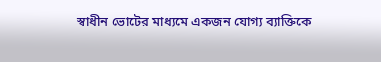স্বাধীন ভোটের মাধ্যমে একজন যোগ্য ব্যাক্তিকে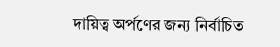দায়িত্ব অর্পণের জন্য নির্বাচিত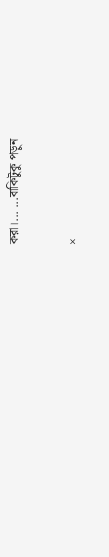করা।... ...বাকিটুকু পড়ুন

×